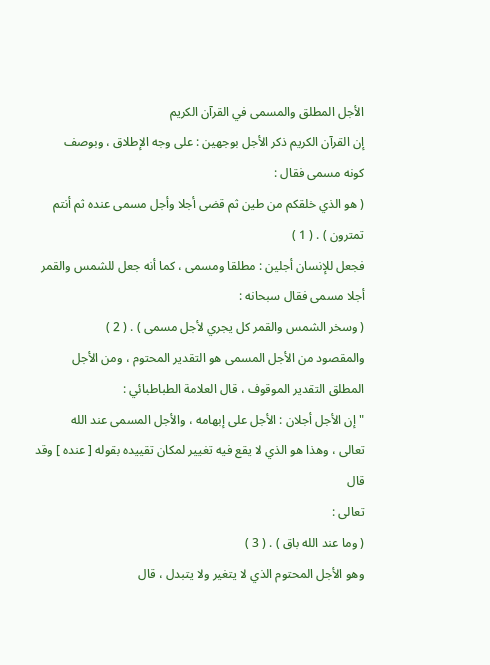الأجل المطلق والمسمى في القرآن الكريم
إن القرآن الكريم ذكر الأجل بوجهين : على وجه الإطلاق ، وبوصف
كونه مسمى فقال :
( هو الذي خلقكم من طين ثم قضى أجلا وأجل مسمى عنده ثم أنتم
تمترون ) . ( 1 )
فجعل للإنسان أجلين : مطلقا ومسمى ، كما أنه جعل للشمس والقمر
أجلا مسمى فقال سبحانه :
( وسخر الشمس والقمر كل يجري لأجل مسمى ) . ( 2 )
والمقصود من الأجل المسمى هو التقدير المحتوم ، ومن الأجل
المطلق التقدير الموقوف ، قال العلامة الطباطبائي :
" إن الأجل أجلان : الأجل على إبهامه ، والأجل المسمى عند الله
تعالى ، وهذا هو الذي لا يقع فيه تغيير لمكان تقييده بقوله [ عنده ] وقد قال
تعالى :
( وما عند الله باق ) . ( 3 )
وهو الأجل المحتوم الذي لا يتغير ولا يتبدل ، قال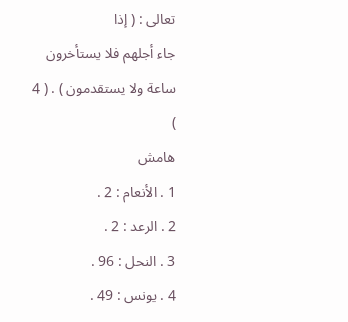تعالى : ( إذا
جاء أجلهم فلا يستأخرون ساعة ولا يستقدمون ) . ( 4 )
هامش
1 . الأنعام : 2 .
2 . الرعد : 2 .
3 . النحل : 96 .
4 . يونس : 49 .